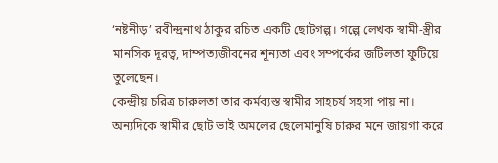‘নষ্টনীড়’ রবীন্দ্রনাথ ঠাকুর রচিত একটি ছোটগল্প। গল্পে লেখক স্বামী-স্ত্রীর মানসিক দূরত্ব, দাম্পত্যজীবনের শূন্যতা এবং সম্পর্কের জটিলতা ফুটিয়ে তুলেছেন।
কেন্দ্রীয় চরিত্র চারুলতা তার কর্মব্যস্ত স্বামীর সাহচর্য সহসা পায় না। অন্যদিকে স্বামীর ছোট ভাই অমলের ছেলেমানুষি চারুর মনে জায়গা করে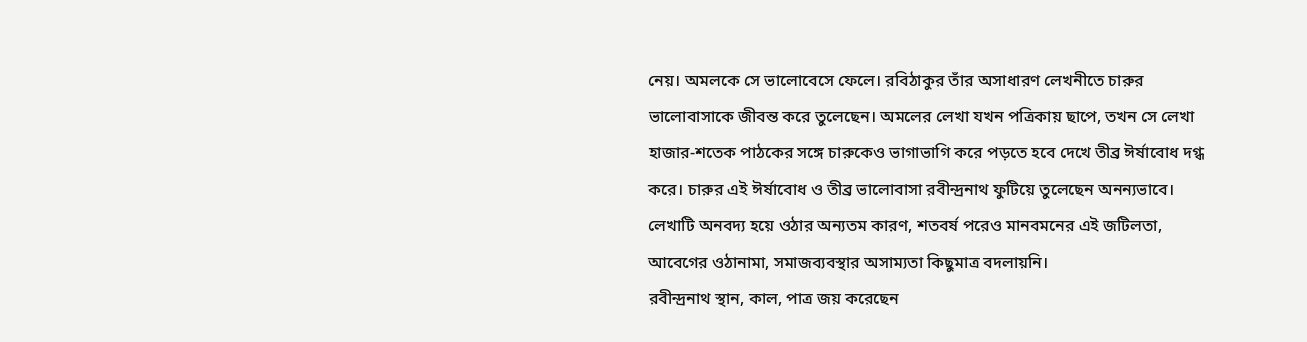নেয়। অমলকে সে ভালোবেসে ফেলে। রবিঠাকুর তাঁর অসাধারণ লেখনীতে চারুর ভালোবাসাকে জীবন্ত করে তুলেছেন। অমলের লেখা যখন পত্রিকায় ছাপে, তখন সে লেখা হাজার-শতেক পাঠকের সঙ্গে চারুকেও ভাগাভাগি করে পড়তে হবে দেখে তীব্র ঈর্ষাবোধ দগ্ধ করে। চারুর এই ঈর্ষাবোধ ও তীব্র ভালোবাসা রবীন্দ্রনাথ ফুটিয়ে তুলেছেন অনন্যভাবে। লেখাটি অনবদ্য হয়ে ওঠার অন্যতম কারণ, শতবর্ষ পরেও মানবমনের এই জটিলতা, আবেগের ওঠানামা, সমাজব্যবস্থার অসাম্যতা কিছুমাত্র বদলায়নি।
রবীন্দ্রনাথ স্থান, কাল, পাত্র জয় করেছেন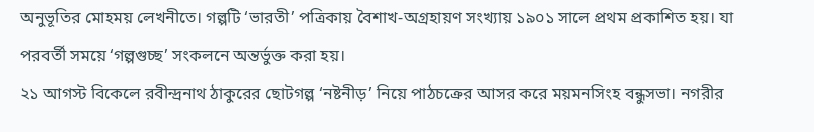অনুভূতির মোহময় লেখনীতে। গল্পটি ‘ভারতী’ পত্রিকায় বৈশাখ-অগ্রহায়ণ সংখ্যায় ১৯০১ সালে প্রথম প্রকাশিত হয়। যা পরবর্তী সময়ে ‘গল্পগুচ্ছ’ সংকলনে অন্তর্ভুক্ত করা হয়।
২১ আগস্ট বিকেলে রবীন্দ্রনাথ ঠাকুরের ছোটগল্প ‘নষ্টনীড়’ নিয়ে পাঠচক্রের আসর করে ময়মনসিংহ বন্ধুসভা। নগরীর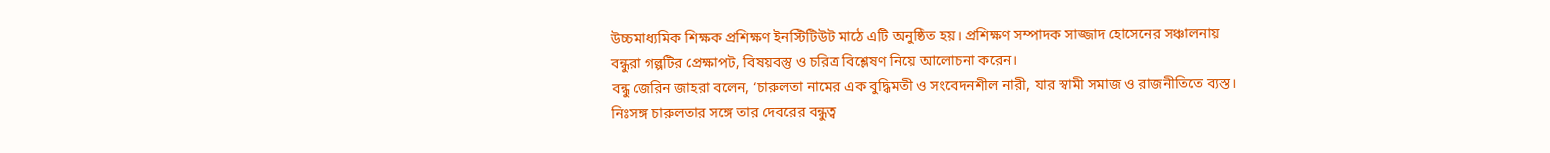উচ্চমাধ্যমিক শিক্ষক প্রশিক্ষণ ইনস্টিটিউট মাঠে এটি অনুষ্ঠিত হয়। প্রশিক্ষণ সম্পাদক সাজ্জাদ হোসেনের সঞ্চালনায় বন্ধুরা গল্পটির প্রেক্ষাপট, বিষয়বস্তু ও চরিত্র বিশ্লেষণ নিয়ে আলোচনা করেন।
বন্ধু জেরিন জাহরা বলেন, ‘চারুলতা নামের এক বুদ্ধিমতী ও সংবেদনশীল নারী, যার স্বামী সমাজ ও রাজনীতিতে ব্যস্ত। নিঃসঙ্গ চারুলতার সঙ্গে তার দেবরের বন্ধুত্ব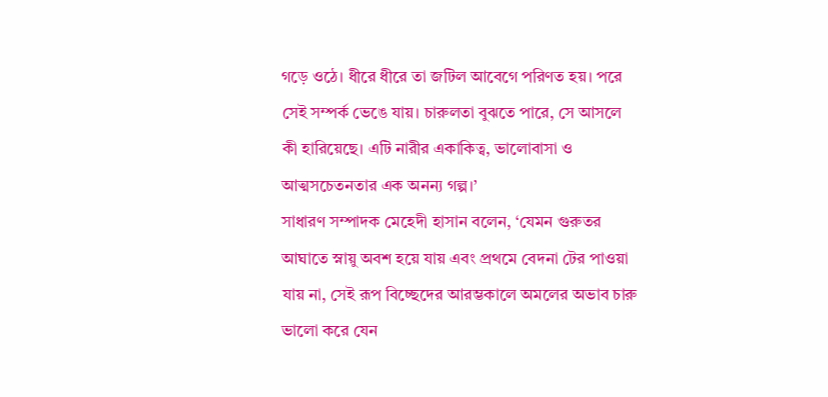গড়ে ওঠে। ধীরে ধীরে তা জটিল আবেগে পরিণত হয়। পরে সেই সম্পর্ক ভেঙে যায়। চারুলতা বুঝতে পারে, সে আসলে কী হারিয়েছে। এটি নারীর একাকিত্ব, ভালোবাসা ও আত্মসচেতনতার এক অনন্য গল্প।’
সাধারণ সম্পাদক মেহেদী হাসান বলেন, ‘যেমন গুরুতর আঘাতে স্নায়ু অবশ হয়ে যায় এবং প্রথমে বেদনা টের পাওয়া যায় না, সেই রূপ বিচ্ছেদের আরম্ভকালে অমলের অভাব চারু ভালো করে যেন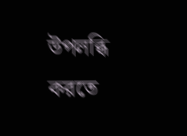উপলব্ধি করতে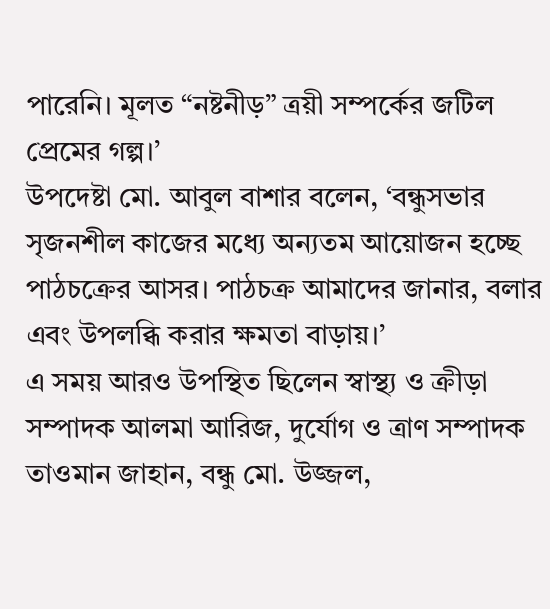পারেনি। মূলত “নষ্টনীড়” ত্রয়ী সম্পর্কের জটিল প্রেমের গল্প।’
উপদেষ্টা মো. আবুল বাশার বলেন, ‘বন্ধুসভার সৃজনশীল কাজের মধ্যে অন্যতম আয়োজন হচ্ছে পাঠচক্রের আসর। পাঠচক্র আমাদের জানার, বলার এবং উপলব্ধি করার ক্ষমতা বাড়ায়।’
এ সময় আরও উপস্থিত ছিলেন স্বাস্থ্য ও ক্রীড়া সম্পাদক আলমা আরিজ, দুর্যোগ ও ত্রাণ সম্পাদক তাওমান জাহান, বন্ধু মো. উজ্জল,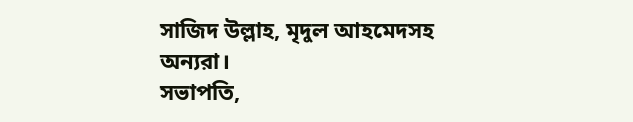সাজিদ উল্লাহ, মৃদুল আহমেদসহ অন্যরা।
সভাপতি,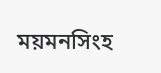ময়মনসিংহ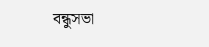বন্ধুসভা